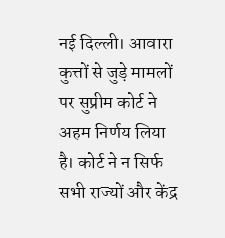नई दिल्ली। आवारा कुत्तों से जुड़े मामलों पर सुप्रीम कोर्ट ने अहम निर्णय लिया है। कोर्ट ने न सिर्फ सभी राज्यों और केंद्र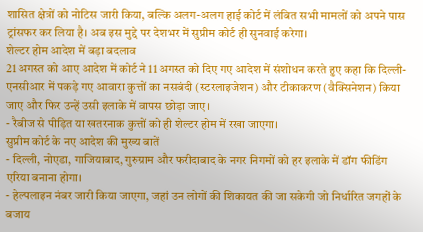शासित क्षेत्रों को नोटिस जारी किया, बल्कि अलग-अलग हाई कोर्ट में लंबित सभी मामलों को अपने पास ट्रांसफर कर लिया है। अब इस मुद्दे पर देशभर में सुप्रीम कोर्ट ही सुनवाई करेगा।
शेल्टर होम आदेश में बड़ा बदलाव
21 अगस्त को आए आदेश में कोर्ट ने 11 अगस्त को दिए गए आदेश में संशोधन करते हुए कहा कि दिल्ली-एनसीआर में पकड़े गए आवारा कुत्तों का नसबंदी (स्टरलाइजेशन) और टीकाकरण (वैक्सिनेशन) किया जाए और फिर उन्हें उसी इलाके में वापस छोड़ा जाए।
- रैबीज से पीड़ित या खतरनाक कुत्तों को ही शेल्टर होम में रखा जाएगा।
सुप्रीम कोर्ट के नए आदेश की मुख्य बातें
- दिल्ली, नोएडा, गाजियाबाद, गुरुग्राम और फरीदाबाद के नगर निगमों को हर इलाके में डॉग फीडिंग एरिया बनाना होगा।
- हेल्पलाइन नंबर जारी किया जाएगा, जहां उन लोगों की शिकायत की जा सकेगी जो निर्धारित जगहों के बजाय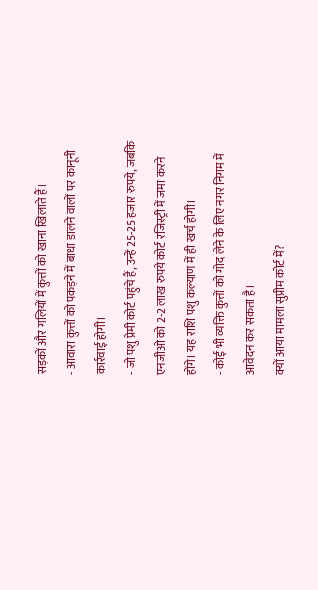सड़कों और गलियों में कुत्तों को खाना खिलाते हैं।
- आवारा कुत्तों को पकड़ने में बाधा डालने वालों पर कानूनी कार्रवाई होगी।
- जो पशु प्रेमी कोर्ट पहुंचे हैं, उन्हें 25-25 हजार रुपये, जबकि एनजीओ को 2-2 लाख रुपये कोर्ट रजिस्ट्री में जमा करने होंगे। यह राशि पशु कल्याण में ही खर्च होगी।
- कोई भी व्यक्ति कुत्तों को गोद लेने के लिए नगर निगम में आवेदन कर सकता है।
क्यों आया मामला सुप्रीम कोर्ट में?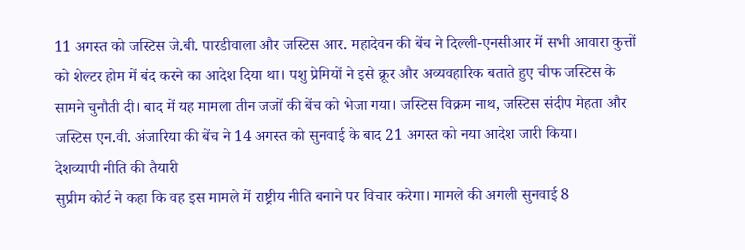11 अगस्त को जस्टिस जे.बी. पारडीवाला और जस्टिस आर. महादेवन की बेंच ने दिल्ली-एनसीआर में सभी आवारा कुत्तों को शेल्टर होम में बंद करने का आदेश दिया था। पशु प्रेमियों ने इसे क्रूर और अव्यवहारिक बताते हुए चीफ जस्टिस के सामने चुनौती दी। बाद में यह मामला तीन जजों की बेंच को भेजा गया। जस्टिस विक्रम नाथ, जस्टिस संदीप मेहता और जस्टिस एन.वी. अंजारिया की बेंच ने 14 अगस्त को सुनवाई के बाद 21 अगस्त को नया आदेश जारी किया।
देशव्यापी नीति की तैयारी
सुप्रीम कोर्ट ने कहा कि वह इस मामले में राष्ट्रीय नीति बनाने पर विचार करेगा। मामले की अगली सुनवाई 8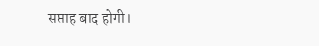सप्ताह बाद होगी।